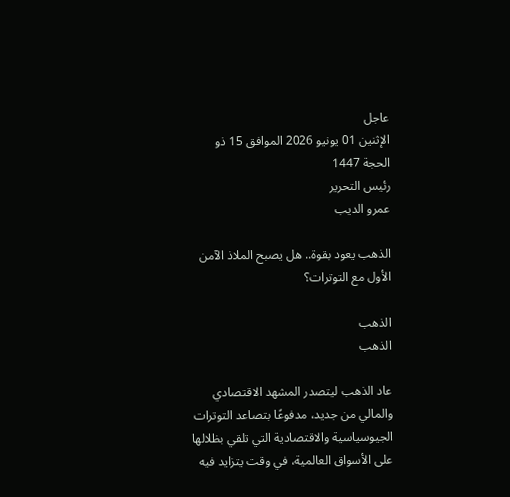عاجل
الإثنين 01 يونيو 2026 الموافق 15 ذو الحجة 1447
رئيس التحرير
عمرو الديب

الذهب يعود بقوة.. هل يصبح الملاذ الآمن الأول مع التوترات؟

الذهب
الذهب

عاد الذهب ليتصدر المشهد الاقتصادي والمالي من جديد، مدفوعًا بتصاعد التوترات الجيوسياسية والاقتصادية التي تلقي بظلالها على الأسواق العالمية، في وقت يتزايد فيه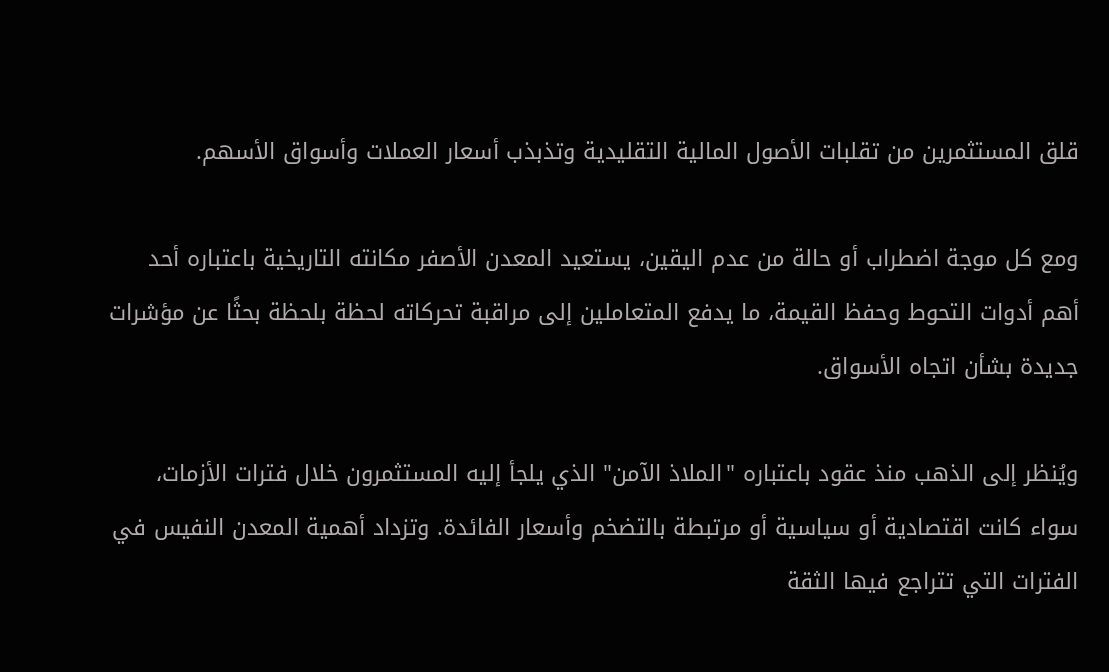قلق المستثمرين من تقلبات الأصول المالية التقليدية وتذبذب أسعار العملات وأسواق الأسهم.

ومع كل موجة اضطراب أو حالة من عدم اليقين، يستعيد المعدن الأصفر مكانته التاريخية باعتباره أحد أهم أدوات التحوط وحفظ القيمة، ما يدفع المتعاملين إلى مراقبة تحركاته لحظة بلحظة بحثًا عن مؤشرات جديدة بشأن اتجاه الأسواق.

ويُنظر إلى الذهب منذ عقود باعتباره "الملاذ الآمن" الذي يلجأ إليه المستثمرون خلال فترات الأزمات، سواء كانت اقتصادية أو سياسية أو مرتبطة بالتضخم وأسعار الفائدة. وتزداد أهمية المعدن النفيس في الفترات التي تتراجع فيها الثقة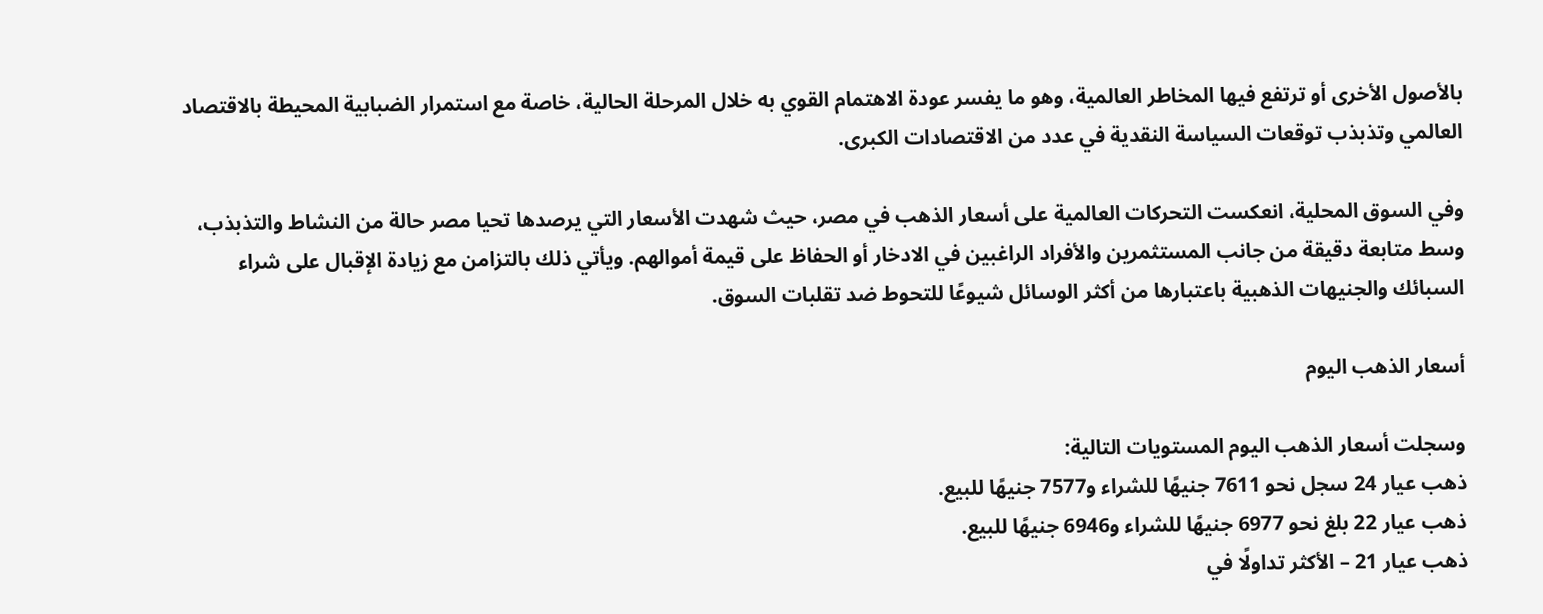بالأصول الأخرى أو ترتفع فيها المخاطر العالمية، وهو ما يفسر عودة الاهتمام القوي به خلال المرحلة الحالية، خاصة مع استمرار الضبابية المحيطة بالاقتصاد العالمي وتذبذب توقعات السياسة النقدية في عدد من الاقتصادات الكبرى.

وفي السوق المحلية، انعكست التحركات العالمية على أسعار الذهب في مصر، حيث شهدت الأسعار التي يرصدها تحيا مصر حالة من النشاط والتذبذب، وسط متابعة دقيقة من جانب المستثمرين والأفراد الراغبين في الادخار أو الحفاظ على قيمة أموالهم. ويأتي ذلك بالتزامن مع زيادة الإقبال على شراء السبائك والجنيهات الذهبية باعتبارها من أكثر الوسائل شيوعًا للتحوط ضد تقلبات السوق.

أسعار الذهب اليوم

وسجلت أسعار الذهب اليوم المستويات التالية:
ذهب عيار 24 سجل نحو 7611 جنيهًا للشراء و7577 جنيهًا للبيع.
ذهب عيار 22 بلغ نحو 6977 جنيهًا للشراء و6946 جنيهًا للبيع.
ذهب عيار 21 – الأكثر تداولًا في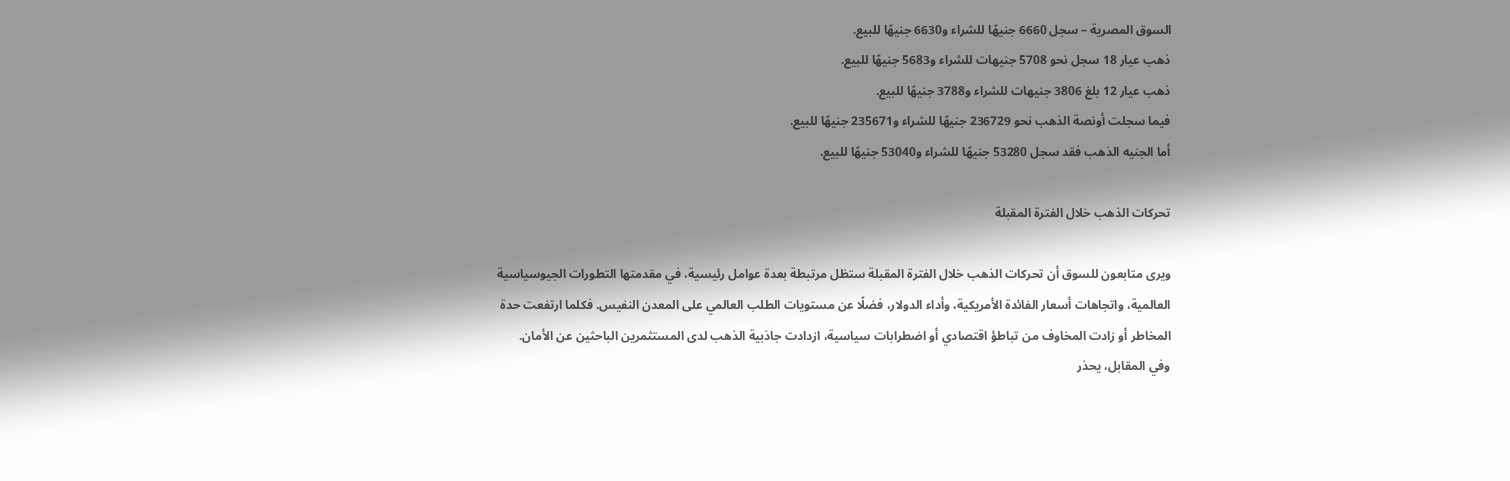السوق المصرية – سجل 6660 جنيهًا للشراء و6630 جنيهًا للبيع.
ذهب عيار 18 سجل نحو 5708 جنيهات للشراء و5683 جنيهًا للبيع.
ذهب عيار 12 بلغ 3806 جنيهات للشراء و3788 جنيهًا للبيع.
فيما سجلت أونصة الذهب نحو 236729 جنيهًا للشراء و235671 جنيهًا للبيع.
أما الجنيه الذهب فقد سجل 53280 جنيهًا للشراء و53040 جنيهًا للبيع.

تحركات الذهب خلال الفترة المقبلة

ويرى متابعون للسوق أن تحركات الذهب خلال الفترة المقبلة ستظل مرتبطة بعدة عوامل رئيسية، في مقدمتها التطورات الجيوسياسية العالمية، واتجاهات أسعار الفائدة الأمريكية، وأداء الدولار، فضلًا عن مستويات الطلب العالمي على المعدن النفيس. فكلما ارتفعت حدة المخاطر أو زادت المخاوف من تباطؤ اقتصادي أو اضطرابات سياسية، ازدادت جاذبية الذهب لدى المستثمرين الباحثين عن الأمان.
وفي المقابل، يحذر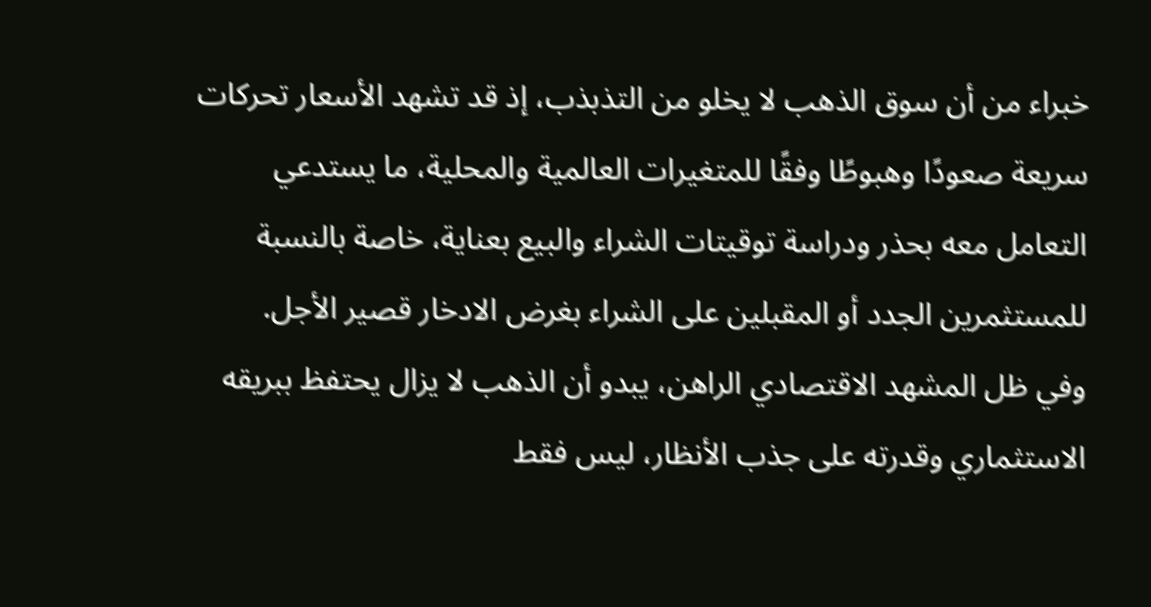خبراء من أن سوق الذهب لا يخلو من التذبذب، إذ قد تشهد الأسعار تحركات سريعة صعودًا وهبوطًا وفقًا للمتغيرات العالمية والمحلية، ما يستدعي التعامل معه بحذر ودراسة توقيتات الشراء والبيع بعناية، خاصة بالنسبة للمستثمرين الجدد أو المقبلين على الشراء بغرض الادخار قصير الأجل.
وفي ظل المشهد الاقتصادي الراهن، يبدو أن الذهب لا يزال يحتفظ ببريقه الاستثماري وقدرته على جذب الأنظار، ليس فقط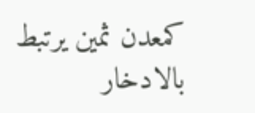كمعدن ثمين يرتبط بالادخار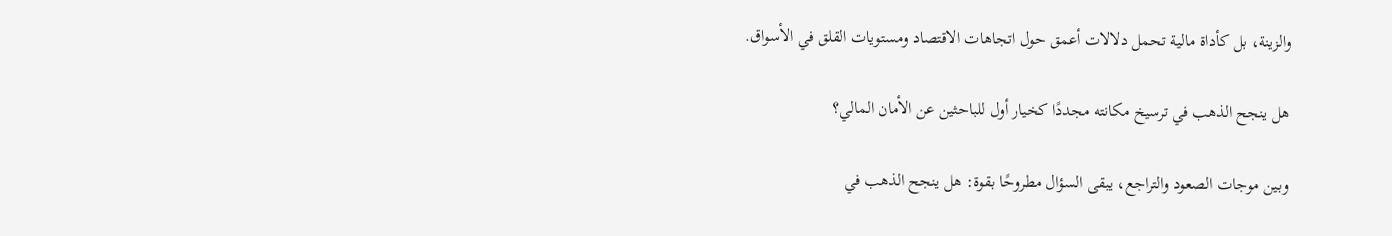والزينة، بل كأداة مالية تحمل دلالات أعمق حول اتجاهات الاقتصاد ومستويات القلق في الأسواق.

هل ينجح الذهب في ترسيخ مكانته مجددًا كخيار أول للباحثين عن الأمان المالي؟

وبين موجات الصعود والتراجع، يبقى السؤال مطروحًا بقوة: هل ينجح الذهب في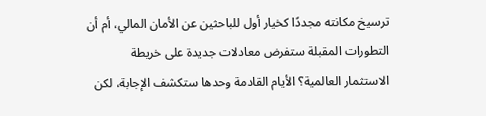ترسيخ مكانته مجددًا كخيار أول للباحثين عن الأمان المالي، أم أن التطورات المقبلة ستفرض معادلات جديدة على خريطة الاستثمار العالمية؟ الأيام القادمة وحدها ستكشف الإجابة، لكن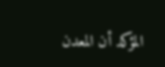المؤكد أن المعدن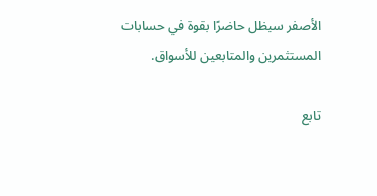الأصفر سيظل حاضرًا بقوة في حسابات المستثمرين والمتابعين للأسواق.

تابع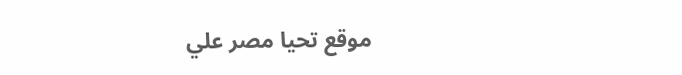موقع تحيا مصر علي